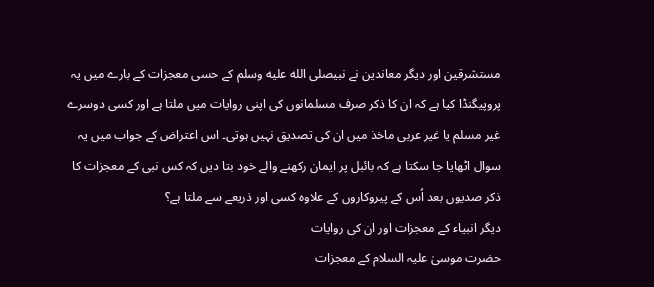مستشرقین اور دیگر معاندین نے نبیصلى الله عليه وسلم کے حسی معجزات کے بارے میں یہ پروپیگنڈا کیا ہے کہ ان کا ذکر صرف مسلمانوں کی اپنی روایات میں ملتا ہے اور کسی دوسرے غیر مسلم یا غیر عربی ماخذ میں ان کی تصدیق نہیں ہوتی۔ اس اعتراض کے جواب میں یہ سوال اٹھایا جا سکتا ہے کہ بائبل پر ایمان رکھنے والے خود بتا دیں کہ کس نبی کے معجزات کا ذکر صدیوں بعد اُس کے پیروکاروں کے علاوہ کسی اور ذریعے سے ملتا ہے؟
دیگر انبیاء کے معجزات اور ان کی روایات
حضرت موسیٰ علیہ السلام کے معجزات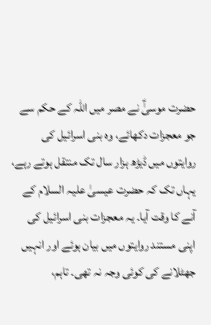حضرت موسیٰؑ نے مصر میں اللہ کے حکم سے جو معجزات دکھائے، وہ بنی اسرائیل کی روایتوں میں ڈیڑھ ہزار سال تک منتقل ہوتے رہے، یہاں تک کہ حضرت عیسیٰ علیہ السلام کے آنے کا وقت آیا۔ یہ معجزات بنی اسرائیل کی اپنی مستند روایتوں میں بیان ہوئے اور انہیں جھٹلانے کی کوئی وجہ نہ تھی۔ تاہم،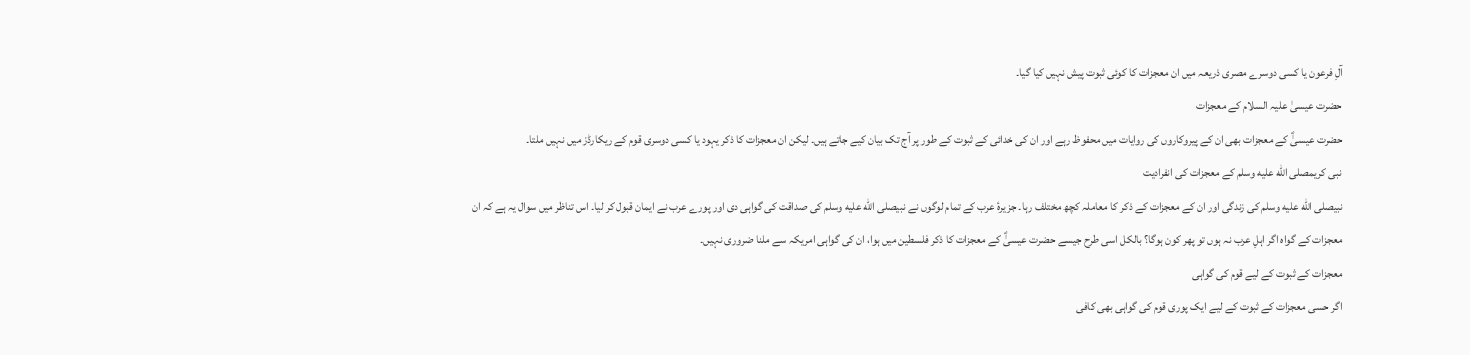آلِ فرعون یا کسی دوسرے مصری ذریعہ میں ان معجزات کا کوئی ثبوت پیش نہیں کیا گیا۔
حضرت عیسیٰ علیہ السلام کے معجزات
حضرت عیسیٰؑ کے معجزات بھی ان کے پیروکاروں کی روایات میں محفوظ رہے اور ان کی خدائی کے ثبوت کے طور پر آج تک بیان کیے جاتے ہیں۔ لیکن ان معجزات کا ذکر یہود یا کسی دوسری قوم کے ریکارڈز میں نہیں ملتا۔
نبی کریمصلى الله عليه وسلم کے معجزات کی انفرادیت
نبیصلى الله عليه وسلم کی زندگی اور ان کے معجزات کے ذکر کا معاملہ کچھ مختلف رہا۔ جزیرۂ عرب کے تمام لوگوں نے نبیصلى الله عليه وسلم کی صداقت کی گواہی دی اور پورے عرب نے ایمان قبول کر لیا۔ اس تناظر میں سوال یہ ہے کہ ان معجزات کے گواہ اگر اہلِ عرب نہ ہوں تو پھر کون ہوگا؟ بالکل اسی طرح جیسے حضرت عیسیٰؑ کے معجزات کا ذکر فلسطین میں ہوا، ان کی گواہی امریکہ سے ملنا ضروری نہیں۔
معجزات کے ثبوت کے لیے قوم کی گواہی
اگر حسی معجزات کے ثبوت کے لیے ایک پوری قوم کی گواہی بھی کافی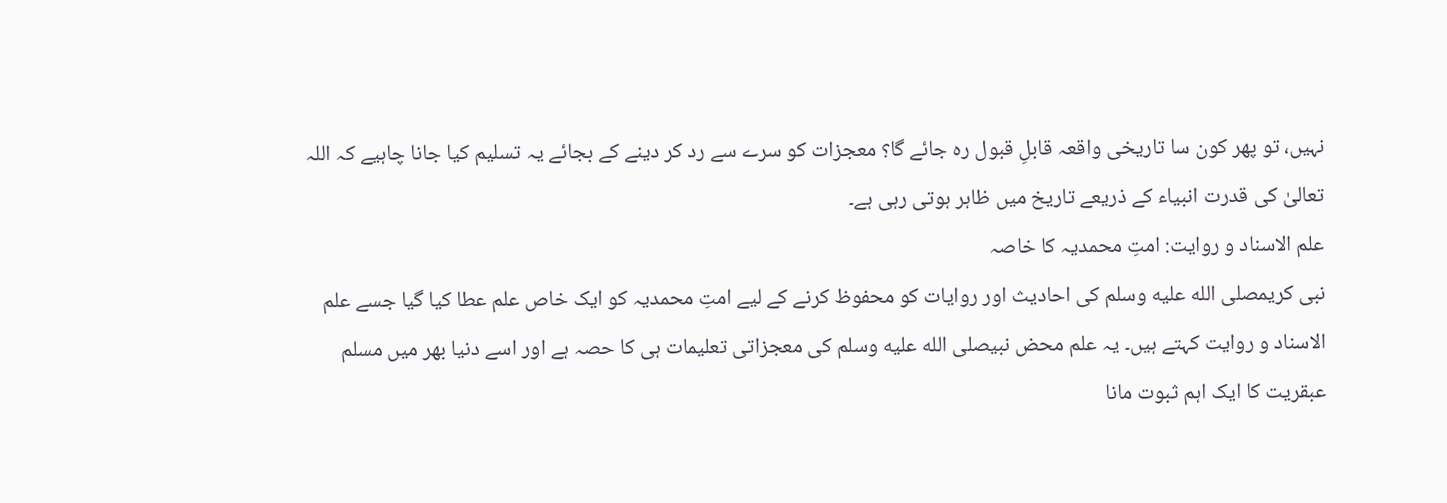نہیں، تو پھر کون سا تاریخی واقعہ قابلِ قبول رہ جائے گا؟ معجزات کو سرے سے رد کر دینے کے بجائے یہ تسلیم کیا جانا چاہیے کہ اللہ تعالیٰ کی قدرت انبیاء کے ذریعے تاریخ میں ظاہر ہوتی رہی ہے۔
علم الاسناد و روایت: امتِ محمدیہ کا خاصہ
نبی کریمصلى الله عليه وسلم کی احادیث اور روایات کو محفوظ کرنے کے لیے امتِ محمدیہ کو ایک خاص علم عطا کیا گیا جسے علم الاسناد و روایت کہتے ہیں۔ یہ علم محض نبیصلى الله عليه وسلم کی معجزاتی تعلیمات ہی کا حصہ ہے اور اسے دنیا بھر میں مسلم عبقریت کا ایک اہم ثبوت مانا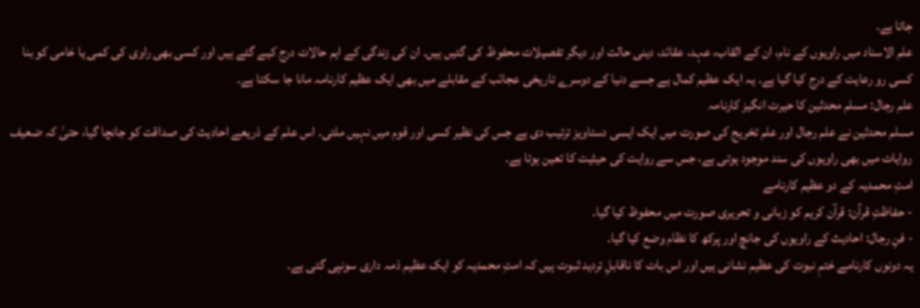جاتا ہے۔
علم الاسناد میں راویوں کے نام، ان کے القاب، عہد، عقائد، دینی حالت اور دیگر تفصیلات محفوظ کی گئیں ہیں۔ ان کی زندگی کے اہم حالات درج کیے گئے ہیں اور کسی بھی راوی کی کمی یا خامی کو بنا کسی رو رعایت کے درج کیا گیا ہے۔ یہ ایک عظیم کمال ہے جسے دنیا کے دوسرے تاریخی عجائب کے مقابلے میں بھی ایک عظیم کارنامہ مانا جا سکتا ہے۔
علم رجال: مسلم محدثین کا حیرت انگیز کارنامہ
مسلم محدثین نے علم رجال اور علم تخریج کی صورت میں ایک ایسی دستاویز ترتیب دی ہے جس کی نظیر کسی اور قوم میں نہیں ملتی۔ اس علم کے ذریعے احادیث کی صداقت کو جانچا گیا، حتیٰ کہ ضعیف روایات میں بھی راویوں کی سند موجود ہوتی ہے، جس سے روایت کی حیثیت کا تعین ہوتا ہے۔
امتِ محمدیہ کے دو عظیم کارنامے
- حفاظتِ قرآن: قرآن کریم کو زبانی و تحریری صورت میں محفوظ کیا گیا۔
- فنِ رجال: احادیث کے راویوں کی جانچ اور پرکھ کا نظام وضع کیا گیا۔
یہ دونوں کارنامے ختمِ نبوت کی عظیم نشانی ہیں اور اس بات کا ناقابلِ تردید ثبوت ہیں کہ امتِ محمدیہ کو ایک عظیم ذمہ داری سونپی گئی ہے۔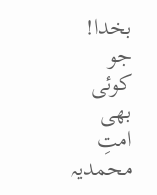بخدا! جو کوئی بھی امتِ محمدیہ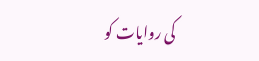کی روایات کو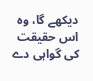دیکھے گا، وہ اس حقیقت کی گواہی دے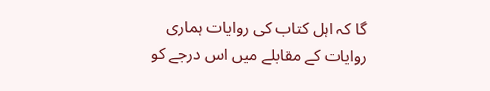گا کہ اہل کتاب کی روایات ہماری روایات کے مقابلے میں اس درجے کو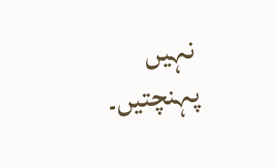نہیں پہنچتیں۔